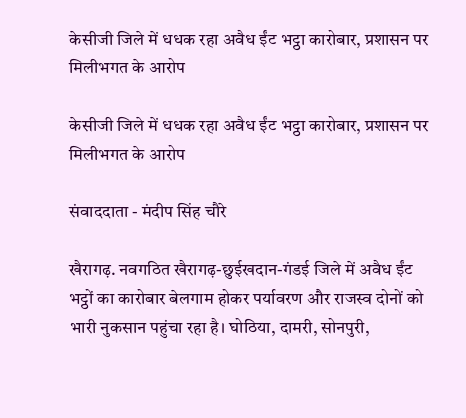केसीजी जिले में धधक रहा अवैध ईंट भट्ठा कारोबार, प्रशासन पर मिलीभगत के आरोप

केसीजी जिले में धधक रहा अवैध ईंट भट्ठा कारोबार, प्रशासन पर मिलीभगत के आरोप

संवाददाता - मंदीप सिंह चौरे

खैरागढ़. नवगठित खैरागढ़-छुईखदान-गंडई जिले में अवैध ईंट भट्ठों का कारोबार बेलगाम होकर पर्यावरण और राजस्व दोनों को भारी नुकसान पहुंचा रहा है। घोठिया, दामरी, सोनपुरी,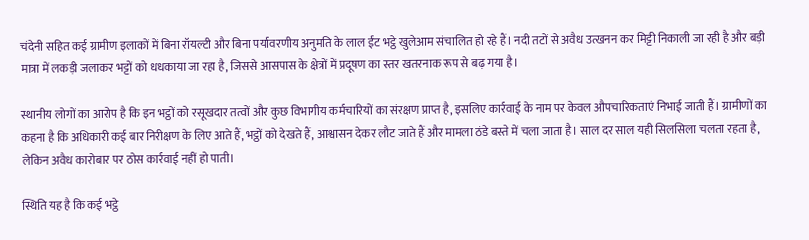चंदेनी सहित कई ग्रामीण इलाकों में बिना रॉयल्टी और बिना पर्यावरणीय अनुमति के लाल ईंट भट्ठे खुलेआम संचालित हो रहे हैं। नदी तटों से अवैध उत्खनन कर मिट्टी निकाली जा रही है और बड़ी मात्रा में लकड़ी जलाकर भट्टों को धधकाया जा रहा है, जिससे आसपास के क्षेत्रों में प्रदूषण का स्तर खतरनाक रूप से बढ़ गया है।

स्थानीय लोगों का आरोप है कि इन भट्ठों को रसूखदार तत्वों और कुछ विभागीय कर्मचारियों का संरक्षण प्राप्त है, इसलिए कार्रवाई के नाम पर केवल औपचारिकताएं निभाई जाती हैं। ग्रामीणों का कहना है कि अधिकारी कई बार निरीक्षण के लिए आते हैं, भट्ठों को देखते हैं, आश्वासन देकर लौट जाते हैं और मामला ठंडे बस्ते में चला जाता है। साल दर साल यही सिलसिला चलता रहता है, लेकिन अवैध कारोबार पर ठोस कार्रवाई नहीं हो पाती।

स्थिति यह है कि कई भट्ठे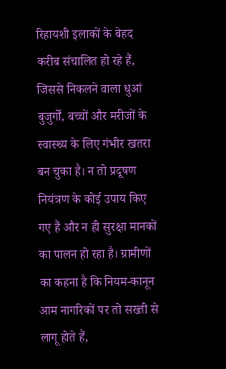रिहायशी इलाकों के बेहद करीब संचालित हो रहे हैं, जिससे निकलने वाला धुआं बुजुर्गों, बच्चों और मरीजों के स्वास्थ्य के लिए गंभीर खतरा बन चुका है। न तो प्रदूषण नियंत्रण के कोई उपाय किए गए हैं और न ही सुरक्षा मानकों का पालन हो रहा है। ग्रामीणों का कहना है कि नियम-कानून आम नागरिकों पर तो सख्ती से लागू होते हैं,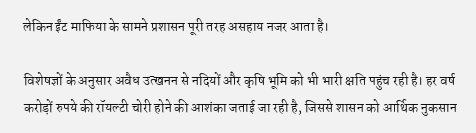लेकिन ईंट माफिया के सामने प्रशासन पूरी तरह असहाय नजर आता है।

विशेषज्ञों के अनुसार अवैध उत्खनन से नदियों और कृषि भूमि को भी भारी क्षति पहुंच रही है। हर वर्ष करोड़ों रुपये की रॉयल्टी चोरी होने की आशंका जताई जा रही है, जिससे शासन को आर्थिक नुकसान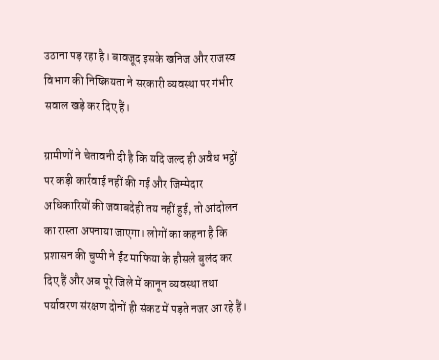उठाना पड़ रहा है। बावजूद इसके खनिज और राजस्व विभाग की निष्क्रियता ने सरकारी व्यवस्था पर गंभीर सवाल खड़े कर दिए हैं।

ग्रामीणों ने चेतावनी दी है कि यदि जल्द ही अवैध भट्ठों पर कड़ी कार्रवाई नहीं की गई और जिम्मेदार अधिकारियों की जवाबदेही तय नहीं हुई, तो आंदोलन का रास्ता अपनाया जाएगा। लोगों का कहना है कि प्रशासन की चुप्पी ने ईंट माफिया के हौसले बुलंद कर दिए हैं और अब पूरे जिले में कानून व्यवस्था तथा पर्यावरण संरक्षण दोनों ही संकट में पड़ते नजर आ रहे हैं।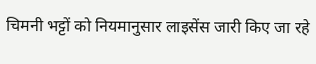चिमनी भट्टों को नियमानुसार लाइसेंस जारी किए जा रहे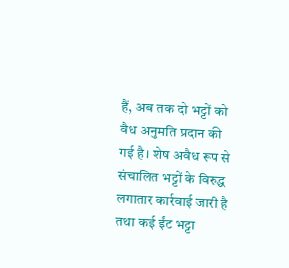हैं, अब तक दो भट्टों को वैध अनुमति प्रदान की गई है। शेष अवैध रूप से संचालित भट्टों के विरुद्ध लगातार कार्रवाई जारी है तथा कई ईंट भट्टा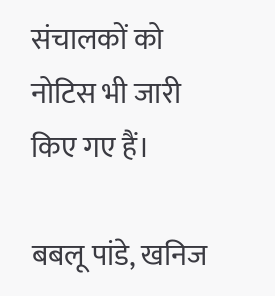संचालकों को नोटिस भी जारी किए गए हैं।

बबलू पांडे, खनिज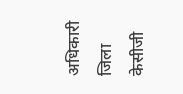अधिकारी जिला केसीजी